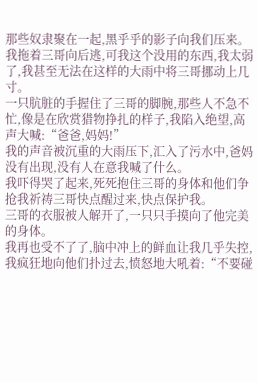那些奴隶聚在一起,黑乎乎的影子向我们压来。
我拖着三哥向后逃,可我这个没用的东西,我太弱了,我甚至无法在这样的大雨中将三哥挪动上几寸。
一只肮脏的手握住了三哥的脚腕,那些人不急不忙,像是在欣赏猎物挣扎的样子,我陷入绝望,高声大喊:“爸爸,妈妈!”
我的声音被沉重的大雨压下,汇入了污水中,爸妈没有出现,没有人在意我喊了什么。
我吓得哭了起来,死死抱住三哥的身体和他们争抢我祈祷三哥快点醒过来,快点保护我。
三哥的衣服被人解开了,一只只手摸向了他完美的身体。
我再也受不了了,脑中冲上的鲜血让我几乎失控,我疯狂地向他们扑过去,愤怒地大吼着:“不要碰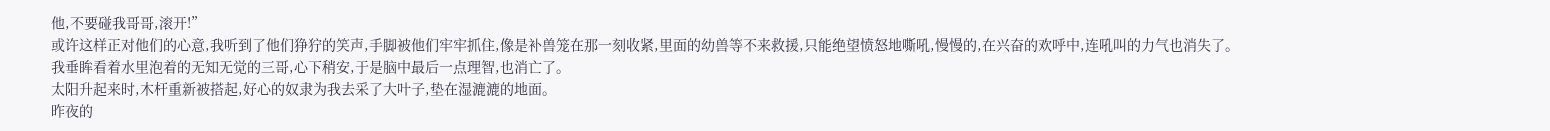他,不要碰我哥哥,滚开!”
或许这样正对他们的心意,我听到了他们狰狞的笑声,手脚被他们牢牢抓住,像是补兽笼在那一刻收紧,里面的幼兽等不来救援,只能绝望愤怒地嘶吼,慢慢的,在兴奋的欢呼中,连吼叫的力气也消失了。
我垂眸看着水里泡着的无知无觉的三哥,心下稍安,于是脑中最后一点理智,也消亡了。
太阳升起来时,木杆重新被搭起,好心的奴隶为我去采了大叶子,垫在湿漉漉的地面。
昨夜的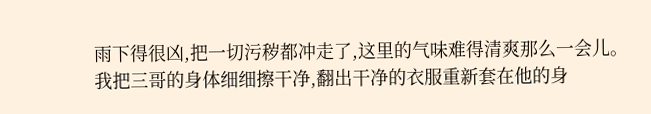雨下得很凶,把一切污秽都冲走了,这里的气味难得清爽那么一会儿。
我把三哥的身体细细擦干净,翻出干净的衣服重新套在他的身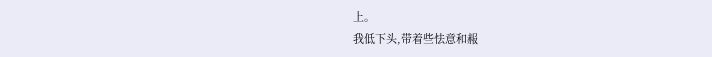上。
我低下头,带着些怯意和赧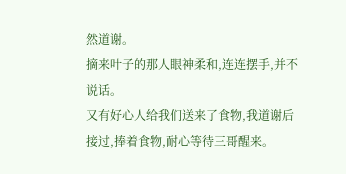然道谢。
摘来叶子的那人眼神柔和,连连摆手,并不说话。
又有好心人给我们送来了食物,我道谢后接过,捧着食物,耐心等待三哥醒来。